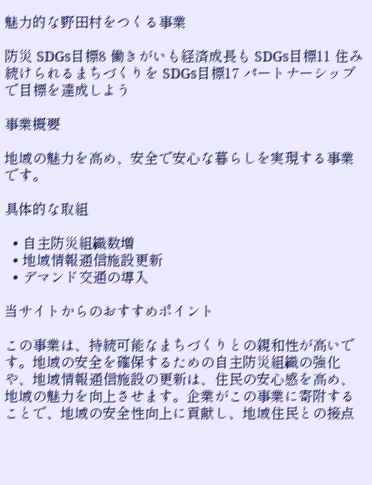魅力的な野田村をつくる事業

防災 SDGs目標8 働きがいも経済成長も SDGs目標11 住み続けられるまちづくりを SDGs目標17 パートナーシップで目標を達成しよう

事業概要

地域の魅力を高め、安全で安心な暮らしを実現する事業です。

具体的な取組

  • 自主防災組織数増
  • 地域情報通信施設更新
  • デマンド交通の導入

当サイトからのおすすめポイント

この事業は、持続可能なまちづくりとの親和性が高いです。地域の安全を確保するための自主防災組織の強化や、地域情報通信施設の更新は、住民の安心感を高め、地域の魅力を向上させます。企業がこの事業に寄附することで、地域の安全性向上に貢献し、地域住民との接点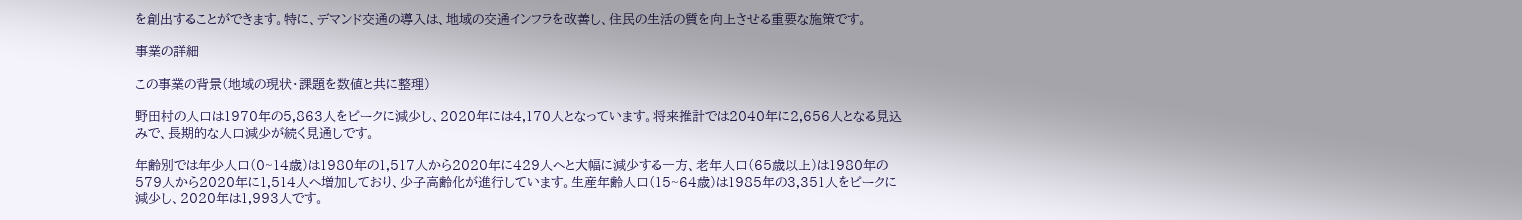を創出することができます。特に、デマンド交通の導入は、地域の交通インフラを改善し、住民の生活の質を向上させる重要な施策です。

事業の詳細

この事業の背景(地域の現状・課題を数値と共に整理)

野田村の人口は1970年の5,863人をピークに減少し、2020年には4,170人となっています。将来推計では2040年に2,656人となる見込みで、長期的な人口減少が続く見通しです。

年齢別では年少人口(0~14歳)は1980年の1,517人から2020年に429人へと大幅に減少する一方、老年人口(65歳以上)は1980年の579人から2020年に1,514人へ増加しており、少子高齢化が進行しています。生産年齢人口(15~64歳)は1985年の3,351人をピークに減少し、2020年は1,993人です。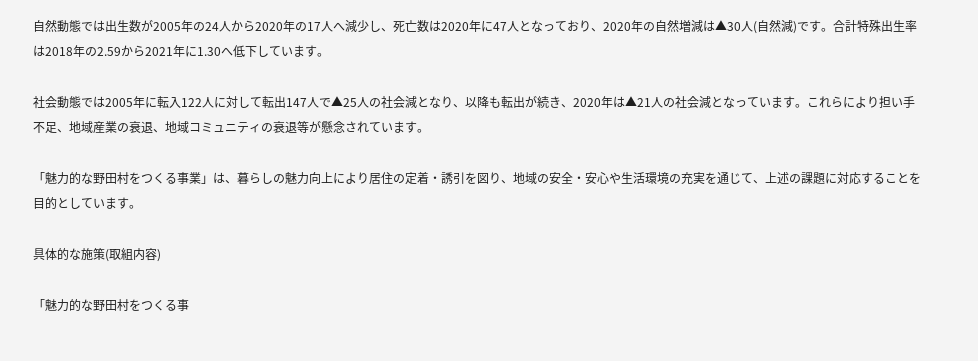自然動態では出生数が2005年の24人から2020年の17人へ減少し、死亡数は2020年に47人となっており、2020年の自然増減は▲30人(自然減)です。合計特殊出生率は2018年の2.59から2021年に1.30へ低下しています。

社会動態では2005年に転入122人に対して転出147人で▲25人の社会減となり、以降も転出が続き、2020年は▲21人の社会減となっています。これらにより担い手不足、地域産業の衰退、地域コミュニティの衰退等が懸念されています。

「魅力的な野田村をつくる事業」は、暮らしの魅力向上により居住の定着・誘引を図り、地域の安全・安心や生活環境の充実を通じて、上述の課題に対応することを目的としています。

具体的な施策(取組内容)

「魅力的な野田村をつくる事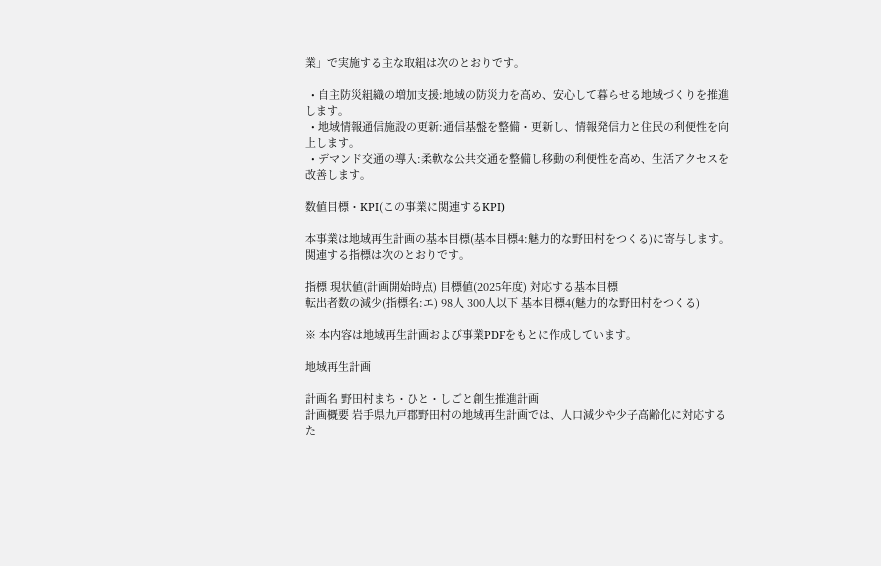業」で実施する主な取組は次のとおりです。

  • 自主防災組織の増加支援:地域の防災力を高め、安心して暮らせる地域づくりを推進します。
  • 地域情報通信施設の更新:通信基盤を整備・更新し、情報発信力と住民の利便性を向上します。
  • デマンド交通の導入:柔軟な公共交通を整備し移動の利便性を高め、生活アクセスを改善します。

数値目標・KPI(この事業に関連するKPI)

本事業は地域再生計画の基本目標(基本目標4:魅力的な野田村をつくる)に寄与します。関連する指標は次のとおりです。

指標 現状値(計画開始時点) 目標値(2025年度) 対応する基本目標
転出者数の減少(指標名:エ) 98人 300人以下 基本目標4(魅力的な野田村をつくる)

※ 本内容は地域再生計画および事業PDFをもとに作成しています。

地域再生計画

計画名 野田村まち・ひと・しごと創生推進計画
計画概要 岩手県九戸郡野田村の地域再生計画では、人口減少や少子高齢化に対応するた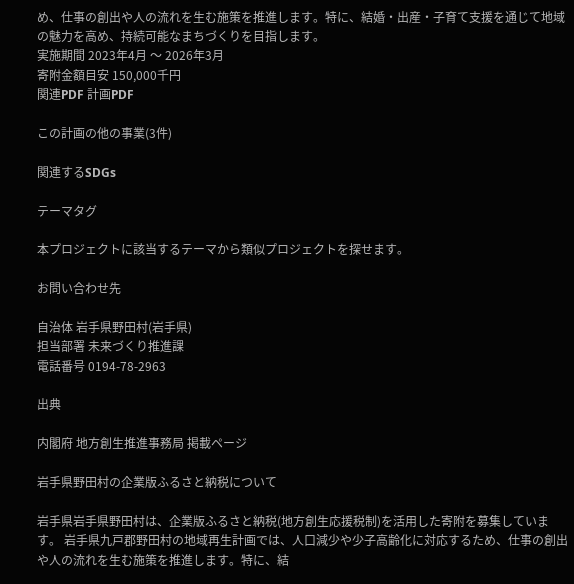め、仕事の創出や人の流れを生む施策を推進します。特に、結婚・出産・子育て支援を通じて地域の魅力を高め、持続可能なまちづくりを目指します。
実施期間 2023年4月 〜 2026年3月
寄附金額目安 150,000千円
関連PDF 計画PDF

この計画の他の事業(3件)

関連するSDGs

テーマタグ

本プロジェクトに該当するテーマから類似プロジェクトを探せます。

お問い合わせ先

自治体 岩手県野田村(岩手県)
担当部署 未来づくり推進課
電話番号 0194-78-2963

出典

内閣府 地方創生推進事務局 掲載ページ

岩手県野田村の企業版ふるさと納税について

岩手県岩手県野田村は、企業版ふるさと納税(地方創生応援税制)を活用した寄附を募集しています。 岩手県九戸郡野田村の地域再生計画では、人口減少や少子高齢化に対応するため、仕事の創出や人の流れを生む施策を推進します。特に、結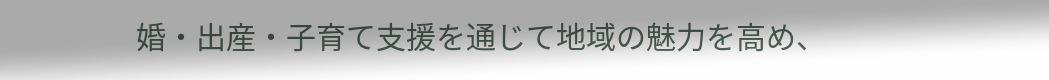婚・出産・子育て支援を通じて地域の魅力を高め、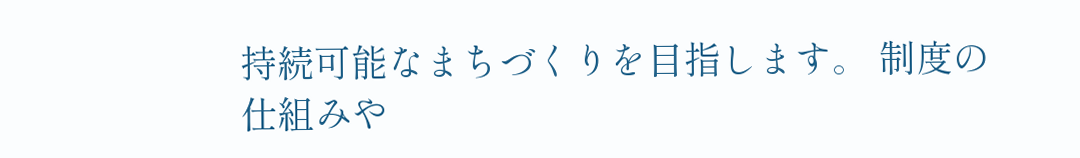持続可能なまちづくりを目指します。 制度の仕組みや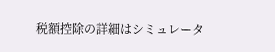税額控除の詳細はシミュレータ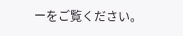ーをご覧ください。